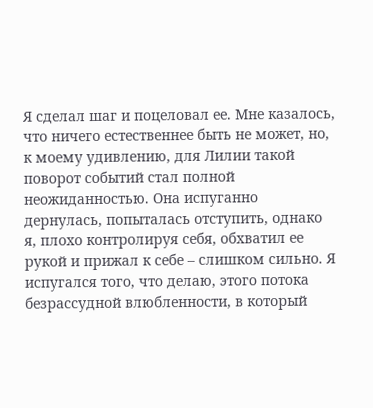Я сделал шаг и поцеловал ее. Мне казалось, что ничего естественнее быть не может, но, к моему удивлению, для Лилии такой поворот событий стал полной неожиданностью. Она испуганно дернулась, попыталась отступить, однако я, плохо контролируя себя, обхватил ее рукой и прижал к себе – слишком сильно. Я испугался того, что делаю, этого потока безрассудной влюбленности, в который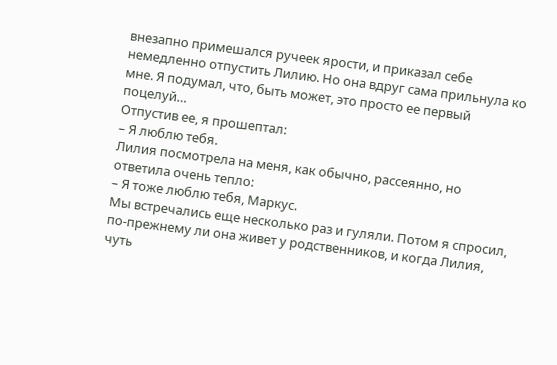внезапно примешался ручеек ярости, и приказал себе немедленно отпустить Лилию. Но она вдруг сама прильнула ко мне. Я подумал, что, быть может, это просто ее первый поцелуй…
Отпустив ее, я прошептал:
– Я люблю тебя.
Лилия посмотрела на меня, как обычно, рассеянно, но ответила очень тепло:
– Я тоже люблю тебя, Маркус.
Мы встречались еще несколько раз и гуляли. Потом я спросил, по-прежнему ли она живет у родственников, и когда Лилия, чуть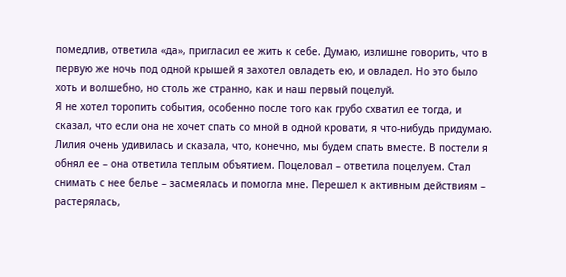помедлив, ответила «да», пригласил ее жить к себе. Думаю, излишне говорить, что в первую же ночь под одной крышей я захотел овладеть ею, и овладел. Но это было хоть и волшебно, но столь же странно, как и наш первый поцелуй.
Я не хотел торопить события, особенно после того как грубо схватил ее тогда, и сказал, что если она не хочет спать со мной в одной кровати, я что-нибудь придумаю. Лилия очень удивилась и сказала, что, конечно, мы будем спать вместе. В постели я обнял ее – она ответила теплым объятием. Поцеловал – ответила поцелуем. Стал снимать с нее белье – засмеялась и помогла мне. Перешел к активным действиям – растерялась,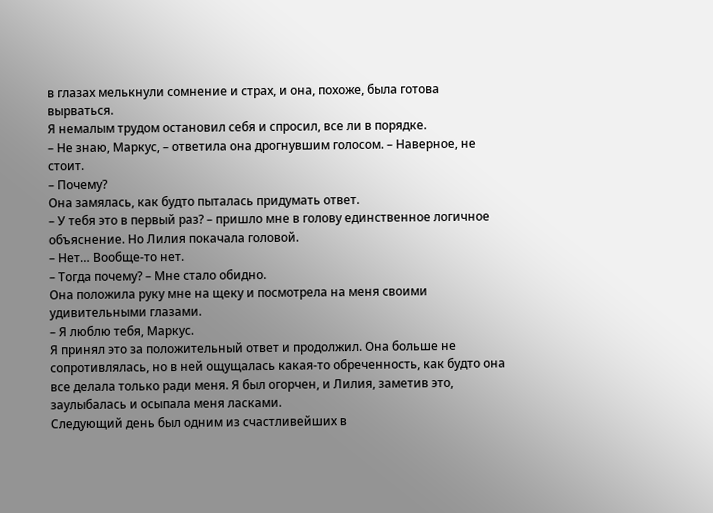в глазах мелькнули сомнение и страх, и она, похоже, была готова вырваться.
Я немалым трудом остановил себя и спросил, все ли в порядке.
– Не знаю, Маркус, – ответила она дрогнувшим голосом. – Наверное, не стоит.
– Почему?
Она замялась, как будто пыталась придумать ответ.
– У тебя это в первый раз? – пришло мне в голову единственное логичное объяснение. Но Лилия покачала головой.
– Нет… Вообще-то нет.
– Тогда почему? – Мне стало обидно.
Она положила руку мне на щеку и посмотрела на меня своими удивительными глазами.
– Я люблю тебя, Маркус.
Я принял это за положительный ответ и продолжил. Она больше не сопротивлялась, но в ней ощущалась какая-то обреченность, как будто она все делала только ради меня. Я был огорчен, и Лилия, заметив это, заулыбалась и осыпала меня ласками.
Следующий день был одним из счастливейших в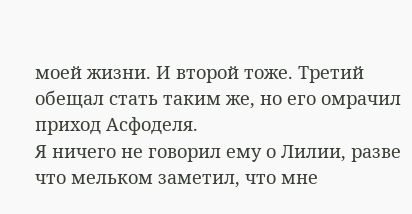моей жизни. И второй тоже. Третий обещал стать таким же, но его омрачил приход Асфоделя.
Я ничего не говорил ему о Лилии, разве что мельком заметил, что мне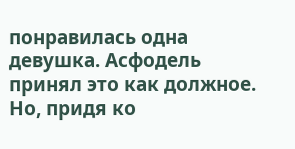понравилась одна девушка. Асфодель принял это как должное. Но, придя ко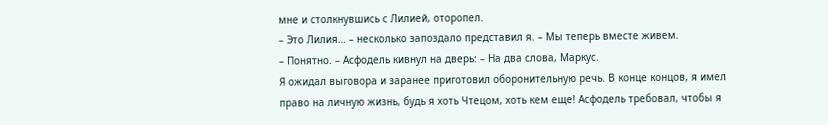мне и столкнувшись с Лилией, оторопел.
– Это Лилия… – несколько запоздало представил я. – Мы теперь вместе живем.
– Понятно. – Асфодель кивнул на дверь: – На два слова, Маркус.
Я ожидал выговора и заранее приготовил оборонительную речь. В конце концов, я имел право на личную жизнь, будь я хоть Чтецом, хоть кем еще! Асфодель требовал, чтобы я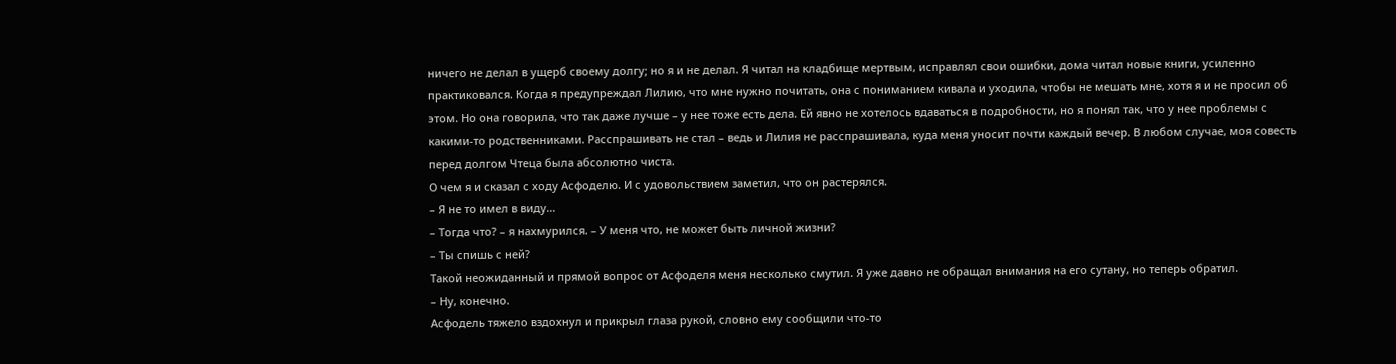ничего не делал в ущерб своему долгу; но я и не делал. Я читал на кладбище мертвым, исправлял свои ошибки, дома читал новые книги, усиленно практиковался. Когда я предупреждал Лилию, что мне нужно почитать, она с пониманием кивала и уходила, чтобы не мешать мне, хотя я и не просил об этом. Но она говорила, что так даже лучше – у нее тоже есть дела. Ей явно не хотелось вдаваться в подробности, но я понял так, что у нее проблемы с какими-то родственниками. Расспрашивать не стал – ведь и Лилия не расспрашивала, куда меня уносит почти каждый вечер. В любом случае, моя совесть перед долгом Чтеца была абсолютно чиста.
О чем я и сказал с ходу Асфоделю. И с удовольствием заметил, что он растерялся.
– Я не то имел в виду…
– Тогда что? – я нахмурился. – У меня что, не может быть личной жизни?
– Ты спишь с ней?
Такой неожиданный и прямой вопрос от Асфоделя меня несколько смутил. Я уже давно не обращал внимания на его сутану, но теперь обратил.
– Ну, конечно.
Асфодель тяжело вздохнул и прикрыл глаза рукой, словно ему сообщили что-то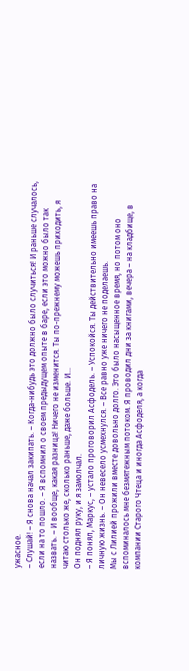ужасное.
– Слушай! – Я снова начал закипать. – Когда-нибудь это должно было случиться! И раньше случалось, если на то пошло. – Я вспомнил о своем предыдущем опыте в баре, если это можно было так назвать. – И вообще, какая разница! Ничего не изменится. Ты по-прежнему можешь приходить, я читаю столько же, сколько раньше, даже больше. И…
Он поднял руку, и я замолчал.
– Я понял, Маркус, – устало проговорил Асфодель. – Успокойся. Ты действительно имеешь право на личную жизнь. – Он невесело усмехнулся. – Все равно уже ничего не поделаешь.
Мы с Лилией прожили вместе довольно долго. Это было насыщенное время, но потом оно вспоминалось мне безмятежным потоком. Я проводил дни за книгами, вечера – на кладбище, в компании Старого Чтеца и иногда Асфоделя, а когда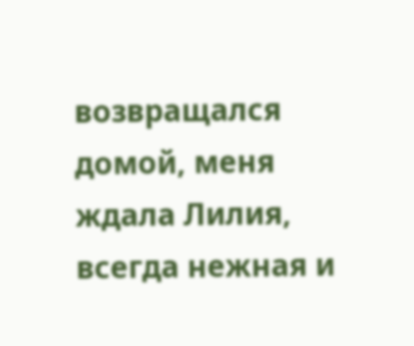возвращался домой, меня ждала Лилия, всегда нежная и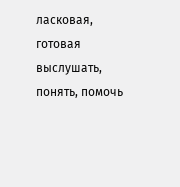ласковая, готовая выслушать, понять, помочь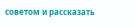советом и рассказать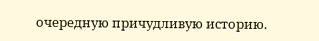очередную причудливую историю.